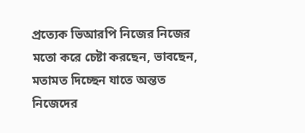প্রত্যেক ভিআরপি নিজের নিজের মতো করে চেষ্টা করছেন, ভাবছেন, মতামত দিচ্ছেন যাতে অন্তত নিজেদের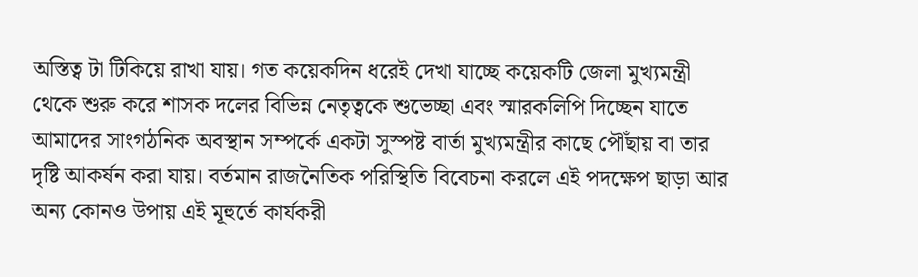অস্তিত্ব টা টিকিয়ে রাখা যায়। গত কয়েকদিন ধরেই দেখা যাচ্ছে কয়েকটি জেলা মুখ্যমন্ত্রী থেকে শুরু করে শাসক দলের বিভিন্ন নেতৃত্বকে শুভেচ্ছা এবং স্মারকলিপি দিচ্ছেন যাতে আমাদের সাংগঠনিক অবস্থান সম্পর্কে একটা সুস্পষ্ট বার্তা মুখ্যমন্ত্রীর কাছে পৌঁছায় বা তার দৃষ্টি আকর্ষন করা যায়। বর্তমান রাজনৈতিক পরিস্থিতি বিবেচনা করলে এই পদক্ষেপ ছাড়া আর অন্য কোনও উপায় এই মূহুর্তে কার্যকরী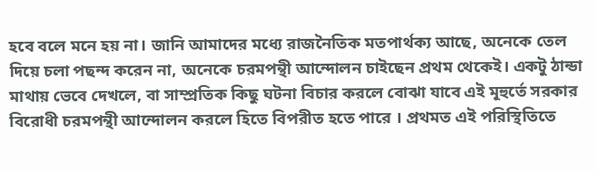হবে বলে মনে হয় না। জানি আমাদের মধ্যে রাজনৈতিক মতপার্থক্য আছে, অনেকে তেল দিয়ে চলা পছন্দ করেন না, অনেকে চরমপন্থী আন্দোলন চাইছেন প্রথম থেকেই। একটু ঠান্ডা মাথায় ভেবে দেখলে, বা সাম্প্রতিক কিছু ঘটনা বিচার করলে বোঝা যাবে এই মূহুর্তে সরকার বিরোধী চরমপন্থী আন্দোলন করলে হিতে বিপরীত হতে পারে । প্রথমত এই পরিস্থিতিতে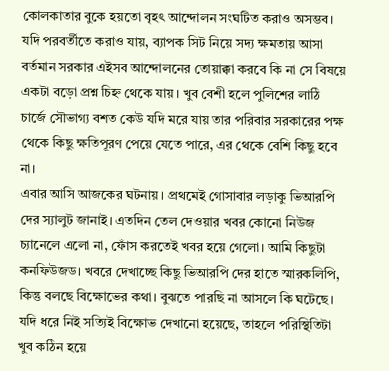কোলকাতার বুকে হয়তো বৃহৎ আন্দোলন সংঘটিত করাও অসম্ভব। যদি পরবর্তীতে করাও যায়, ব্যাপক সিট নিয়ে সদ্য ক্ষমতায় আসা বর্তমান সরকার এইসব আন্দোলনের তোয়াক্কা করবে কি না সে বিষয়ে একটা বড়ো প্রশ্ন চিহ্ন থেকে যায়। খুব বেশী হলে পুলিশের লাঠি চার্জে সৌভাগ্য বশত কেউ যদি মরে যায় তার পরিবার সরকারের পক্ষ থেকে কিছু ক্ষতিপূরণ পেয়ে যেতে পারে, এর থেকে বেশি কিছু হবে না।
এবার আসি আজকের ঘটনায়। প্রথমেই গোসাবার লড়াকু ভিআরপি দের স্যালুট জানাই। এতদিন তেল দেওয়ার খবর কোনো নিউজ চ্যানেলে এলো না, ফোঁস করতেই খবর হয়ে গেলো। আমি কিছুটা কনফিউজড। খবরে দেখাচ্ছে কিছু ভিআরপি দের হাতে স্মারকলিপি, কিন্তু বলছে বিক্ষোভের কথা। বুঝতে পারছি না আসলে কি ঘটেছে। যদি ধরে নিই সত্যিই বিক্ষোভ দেখানো হয়েছে, তাহলে পরিস্থিতিটা খুব কঠিন হয়ে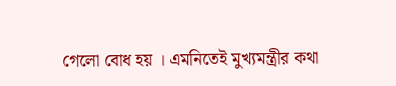গেলো বোধ হয় । এমনিতেই মুখ্যমন্ত্রীর কথা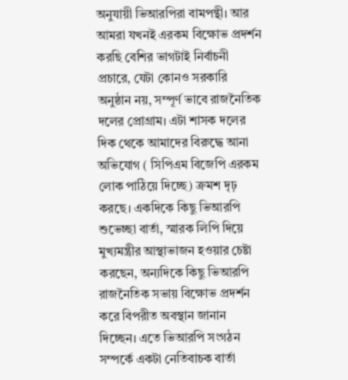অনুযায়ী ভিআরপিরা বামপন্থী। আর আমরা যখনই এরকম বিক্ষোভ প্রদর্শন করছি বেশির ভাগটাই নির্বাচনী প্রচারে, যেটা কোনও সরকারি অনুষ্ঠান নয়, সম্পূর্ণ ভাবে রাজনৈতিক দলের প্রোগ্রাম। এটা শাসক দলের দিক থেকে আমাদের বিরুদ্ধে আনা অভিযোগ ( সিপিএম বিজেপি এরকম লোক পাঠিয়ে দিচ্ছে) ক্রমশ দৃঢ় করছে। একদিকে কিছু ভিআরপি শুভেচ্ছা বার্তা, স্মারক লিপি দিয়ে মুখ্যমন্ত্রীর আস্থাভাজন হওয়ার চেষ্টা করছেন, অন্যদিকে কিছু ভিআরপি রাজনৈতিক সভায় বিক্ষোভ প্রদর্শন করে বিপরীত অবস্থান জানান দিচ্ছেন। এতে ভিআরপি সংগঠন সম্পর্কে একটা নেতিবাচক বার্তা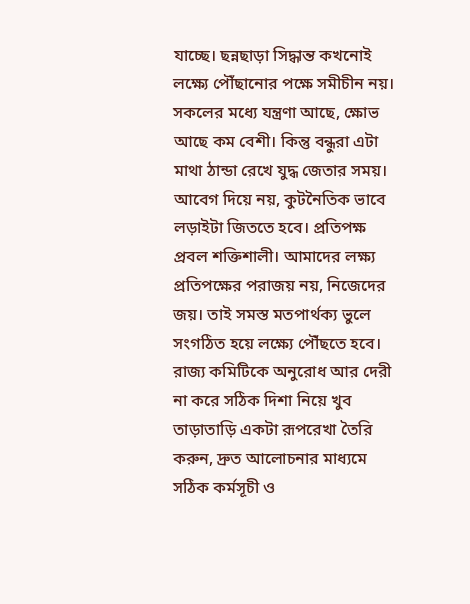যাচ্ছে। ছন্নছাড়া সিদ্ধান্ত কখনোই লক্ষ্যে পৌঁছানোর পক্ষে সমীচীন নয়। সকলের মধ্যে যন্ত্রণা আছে, ক্ষোভ আছে কম বেশী। কিন্তু বন্ধুরা এটা মাথা ঠান্ডা রেখে যুদ্ধ জেতার সময়। আবেগ দিয়ে নয়, কুটনৈতিক ভাবে লড়াইটা জিততে হবে। প্রতিপক্ষ প্রবল শক্তিশালী। আমাদের লক্ষ্য প্রতিপক্ষের পরাজয় নয়, নিজেদের জয়। তাই সমস্ত মতপার্থক্য ভুলে সংগঠিত হয়ে লক্ষ্যে পৌঁছতে হবে। রাজ্য কমিটিকে অনুরোধ আর দেরী না করে সঠিক দিশা নিয়ে খুব তাড়াতাড়ি একটা রূপরেখা তৈরি করুন, দ্রুত আলোচনার মাধ্যমে সঠিক কর্মসূচী ও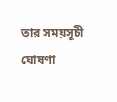তার সময়সূচী ঘোষণা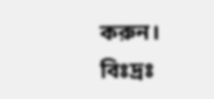করুন।
বিঃদ্রঃ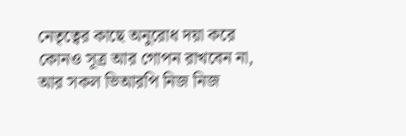নেতৃত্বের কাছে অনুরোধ দয়া করে কোনও সূত্র আর গোপন রাখবেন না, আর সকল ভিআরপি নিজ নিজ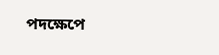পদক্ষেপে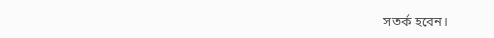সতর্ক হবেন।